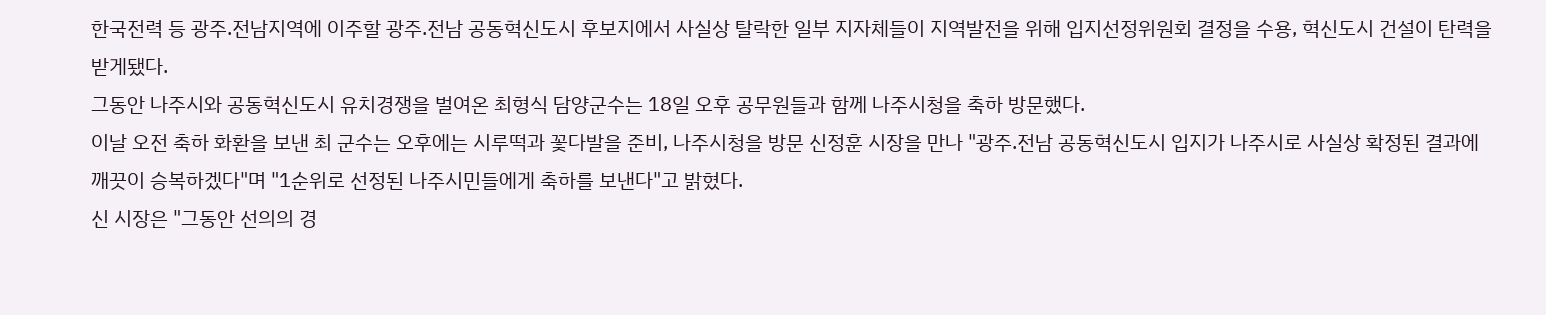한국전력 등 광주.전남지역에 이주할 광주.전남 공동혁신도시 후보지에서 사실상 탈락한 일부 지자체들이 지역발전을 위해 입지선정위원회 결정을 수용, 혁신도시 건설이 탄력을 받게됐다.
그동안 나주시와 공동혁신도시 유치경쟁을 벌여온 최형식 담양군수는 18일 오후 공무원들과 함께 나주시청을 축하 방문했다.
이날 오전 축하 화환을 보낸 최 군수는 오후에는 시루떡과 꽃다발을 준비, 나주시청을 방문 신정훈 시장을 만나 "광주.전남 공동혁신도시 입지가 나주시로 사실상 확정된 결과에 깨끗이 승복하겠다"며 "1순위로 선정된 나주시민들에게 축하를 보낸다"고 밝혔다.
신 시장은 "그동안 선의의 경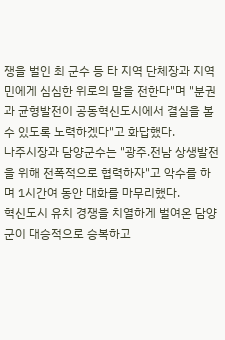쟁을 벌인 최 군수 등 타 지역 단체장과 지역민에게 심심한 위로의 말을 전한다"며 "분권과 균형발전이 공동혁신도시에서 결실을 볼 수 있도록 노력하겠다"고 화답했다.
나주시장과 담양군수는 "광주.전남 상생발전을 위해 전폭적으로 협력하자"고 악수를 하며 1시간여 동안 대화를 마무리했다.
혁신도시 유치 경쟁을 치열하게 벌여온 담양군이 대승적으로 승복하고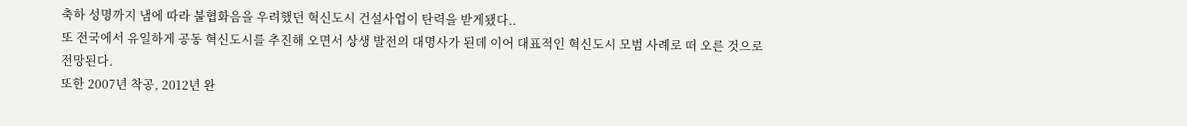축하 성명까지 냄에 따라 불협화음을 우려했던 혁신도시 건설사업이 탄력을 받게됐다..
또 전국에서 유일하게 공동 혁신도시를 추진해 오면서 상생 발전의 대명사가 된데 이어 대표적인 혁신도시 모범 사례로 떠 오른 것으로 전망된다.
또한 2007년 착공, 2012년 완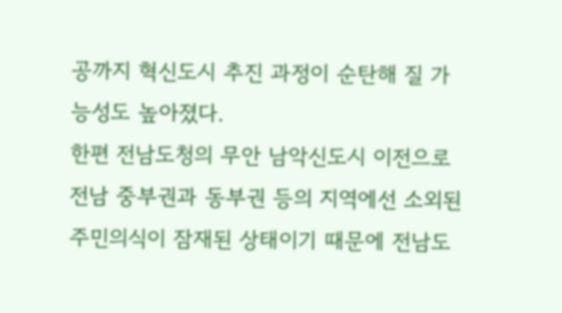공까지 혁신도시 추진 과정이 순탄해 질 가능성도 높아졌다.
한편 전남도청의 무안 남악신도시 이전으로 전남 중부권과 동부권 등의 지역에선 소외된 주민의식이 잠재된 상태이기 때문에 전남도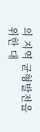의 지역 균형발전을 위한 대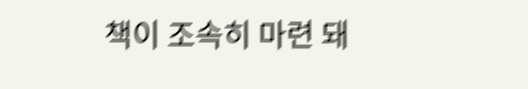책이 조속히 마련 돼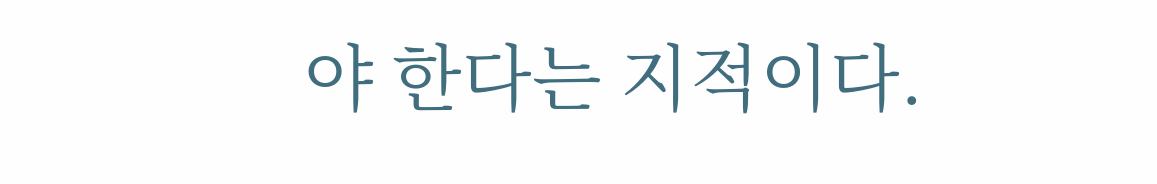야 한다는 지적이다.